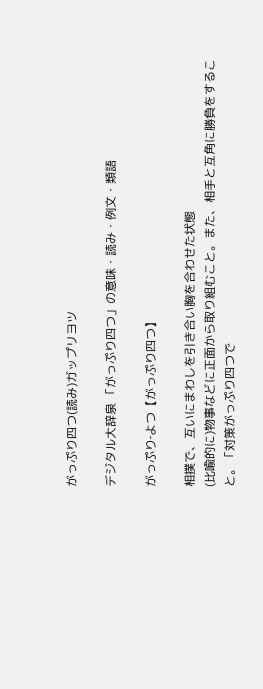がっぷり四つ(読み)ガップリヨツ

デジタル大辞泉 「がっぷり四つ」の意味・読み・例文・類語

がっぷり‐よつ【がっぷり四つ】

相撲で、互いにまわしを引き合い胸を合わせた状態
(比喩的に)物事などに正面から取り組むこと。また、相手と互角に勝負をすること。「対策がっぷり四つで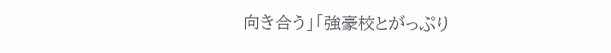向き合う」「強豪校とがっぷり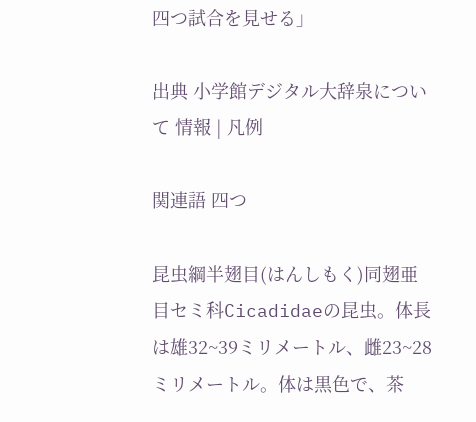四つ試合を見せる」

出典 小学館デジタル大辞泉について 情報 | 凡例

関連語 四つ

昆虫綱半翅目(はんしもく)同翅亜目セミ科Cicadidaeの昆虫。体長は雄32~39ミリメートル、雌23~28ミリメートル。体は黒色で、茶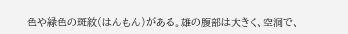色や緑色の斑紋(はんもん)がある。雄の腹部は大きく、空洞で、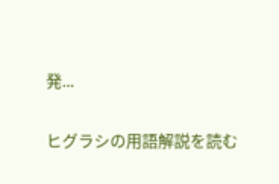発...

ヒグラシの用語解説を読む